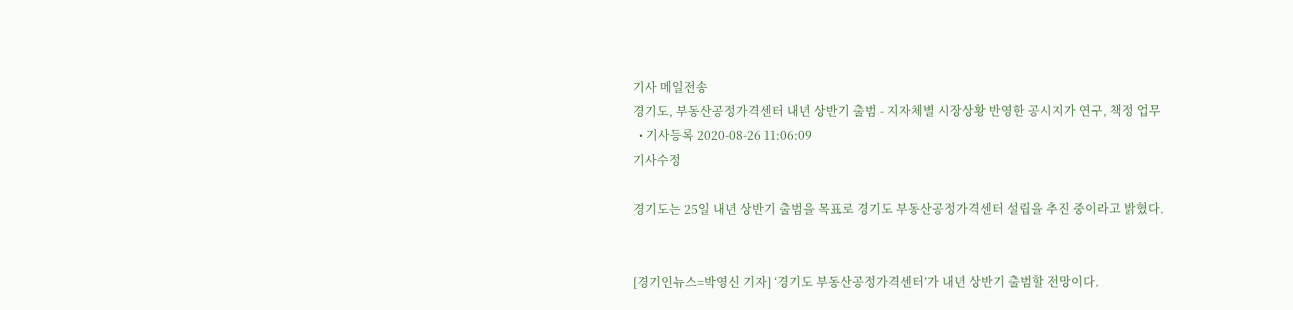기사 메일전송
경기도, 부동산공정가격센터 내년 상반기 출범 - 지자체별 시장상황 반영한 공시지가 연구, 책정 업무
  • 기사등록 2020-08-26 11:06:09
기사수정

경기도는 25일 내년 상반기 출범을 목표로 경기도 부동산공정가격센터 설립을 추진 중이라고 밝혔다.


[경기인뉴스=박영신 기자] ‘경기도 부동산공정가격센터’가 내년 상반기 출범할 전망이다.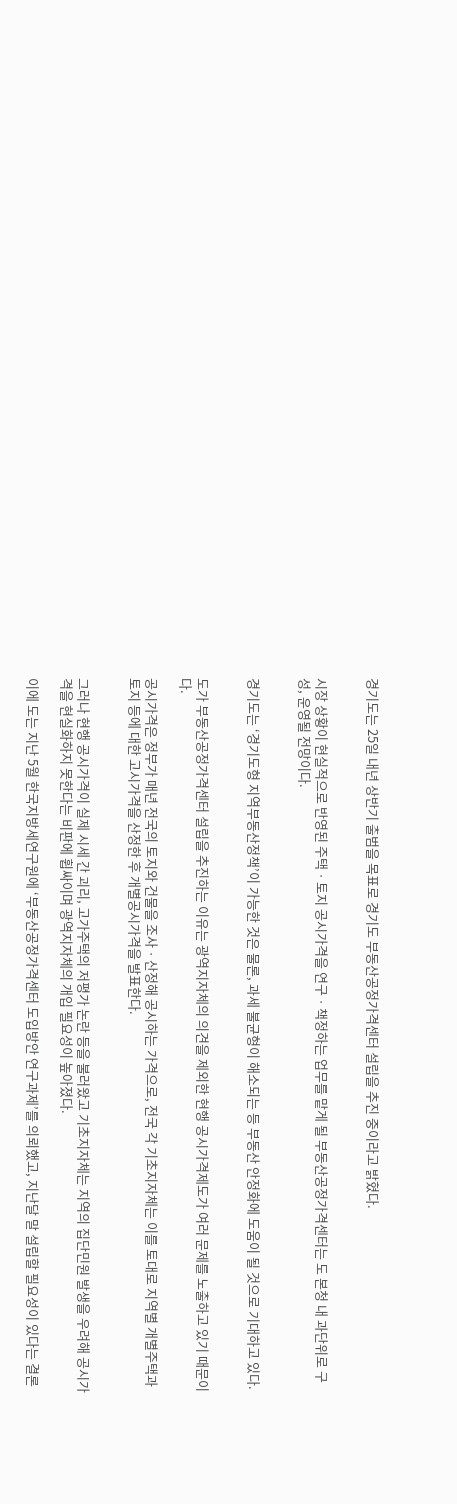경기도는 25일 내년 상반기 출범을 목표로 경기도 부동산공정가격센터 설립을 추진 중이라고 밝혔다.


시장 상황이 현실적으로 반영된 주택ㆍ토지 공시가격을 연구ㆍ책정하는 업무를 맡게 될 부동산공정가격센터는 도 본청 내 과단위로 구성, 운영될 전망이다.


경기도는 ‘경기도형 지역부동산정책’이 가능한 것은 물론, 과세 불균형이 해소되는 등 부동산 안정화에 도움이 될 것으로 기대하고 있다.


도가 부동산공정가격센터 설립을 추진하는 이유는 광역지자체의 의견을 제외한 현행 공시가격제도가 여러 문제를 노출하고 있기 때문이다.

공시가격은 정부가 매년 전국의 토지와 건물을 조사ㆍ산정해 공시하는 가격으로, 전국 각 기초지자체는 이를 토대로 지역별 개별주택과 토지 등에 대한 고시가격을 산정한 후 개별공시가격을 발표한다.


그러나 현행 공시가격이 실제 시세 간 괴리, 고가주택의 저평가 논란 등을 불러왔고 기초지자체는 지역의 집단민원 발생을 우려해 공시가격을 현실화하지 못한다는 비판에 휩싸이며 광역지자체의 개입 필요성이 높아졌다.

이에 도는 지난 5월 한국지방세연구원에 ‘부동산공정가격센터 도입방안 연구과제’를 의뢰했고, 지난달 말 설립할 필요성이 있다는 결론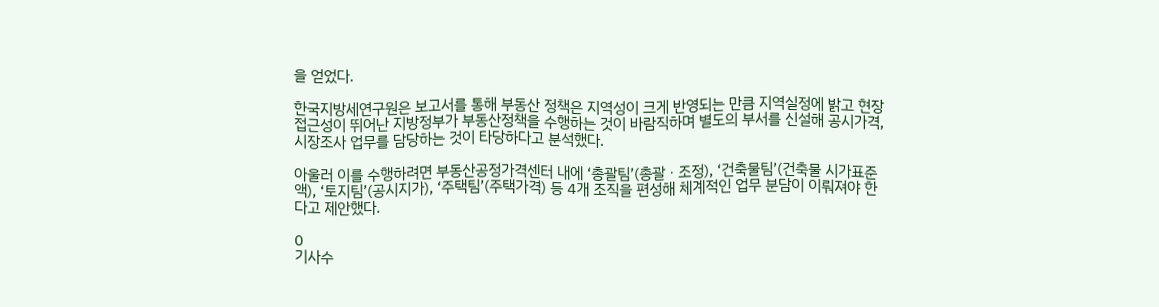을 얻었다.

한국지방세연구원은 보고서를 통해 부동산 정책은 지역성이 크게 반영되는 만큼 지역실정에 밝고 현장 접근성이 뛰어난 지방정부가 부동산정책을 수행하는 것이 바람직하며 별도의 부서를 신설해 공시가격, 시장조사 업무를 담당하는 것이 타당하다고 분석했다.

아울러 이를 수행하려면 부동산공정가격센터 내에 ‘총괄팀’(총괄ㆍ조정), ‘건축물팀’(건축물 시가표준액), ‘토지팀’(공시지가), ‘주택팀’(주택가격) 등 4개 조직을 편성해 체계적인 업무 분담이 이뤄져야 한다고 제안했다.

0
기사수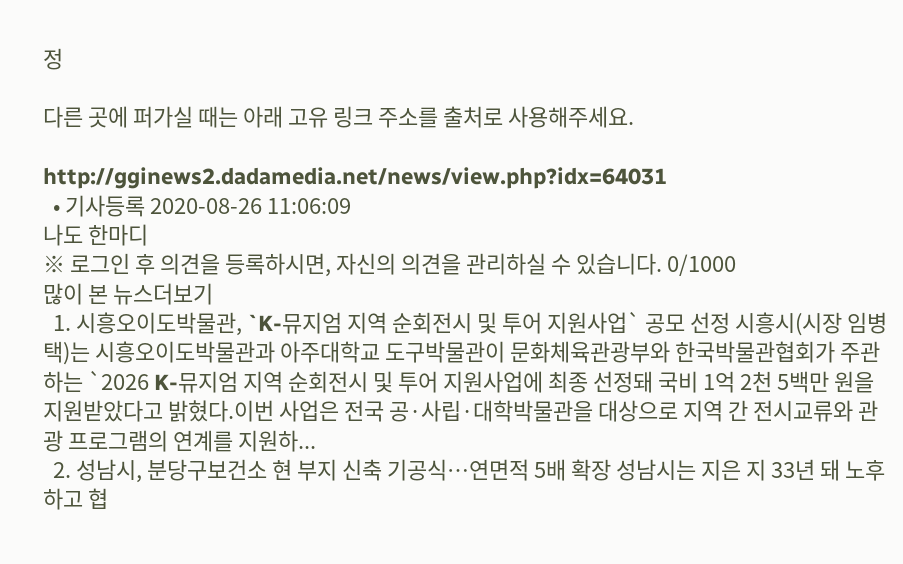정

다른 곳에 퍼가실 때는 아래 고유 링크 주소를 출처로 사용해주세요.

http://gginews2.dadamedia.net/news/view.php?idx=64031
  • 기사등록 2020-08-26 11:06:09
나도 한마디
※ 로그인 후 의견을 등록하시면, 자신의 의견을 관리하실 수 있습니다. 0/1000
많이 본 뉴스더보기
  1. 시흥오이도박물관, `K-뮤지엄 지역 순회전시 및 투어 지원사업` 공모 선정 시흥시(시장 임병택)는 시흥오이도박물관과 아주대학교 도구박물관이 문화체육관광부와 한국박물관협회가 주관하는 `2026 K-뮤지엄 지역 순회전시 및 투어 지원사업에 최종 선정돼 국비 1억 2천 5백만 원을 지원받았다고 밝혔다.이번 사업은 전국 공·사립·대학박물관을 대상으로 지역 간 전시교류와 관광 프로그램의 연계를 지원하...
  2. 성남시, 분당구보건소 현 부지 신축 기공식…연면적 5배 확장 성남시는 지은 지 33년 돼 노후하고 협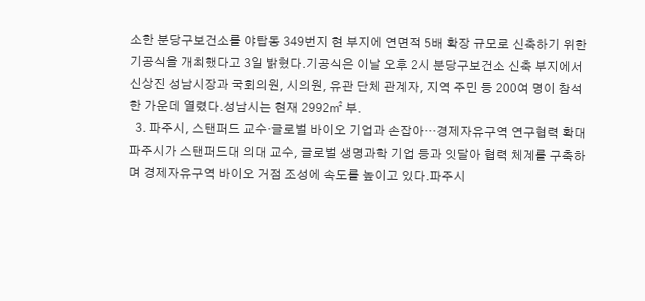소한 분당구보건소를 야탑동 349번지 현 부지에 연면적 5배 확장 규모로 신축하기 위한 기공식을 개최했다고 3일 밝혔다.기공식은 이날 오후 2시 분당구보건소 신축 부지에서 신상진 성남시장과 국회의원, 시의원, 유관 단체 관계자, 지역 주민 등 200여 명이 참석한 가운데 열렸다.성남시는 현재 2992㎡ 부.
  3. 파주시, 스탠퍼드 교수·글로벌 바이오 기업과 손잡아…경제자유구역 연구협력 확대 파주시가 스탠퍼드대 의대 교수, 글로벌 생명과학 기업 등과 잇달아 협력 체계를 구축하며 경제자유구역 바이오 거점 조성에 속도를 높이고 있다.파주시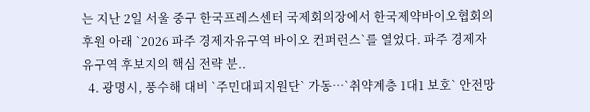는 지난 2일 서울 중구 한국프레스센터 국제회의장에서 한국제약바이오협회의 후원 아래 `2026 파주 경제자유구역 바이오 컨퍼런스`를 열었다. 파주 경제자유구역 후보지의 핵심 전략 분..
  4. 광명시, 풍수해 대비 `주민대피지원단` 가동…`취약계층 1대1 보호` 안전망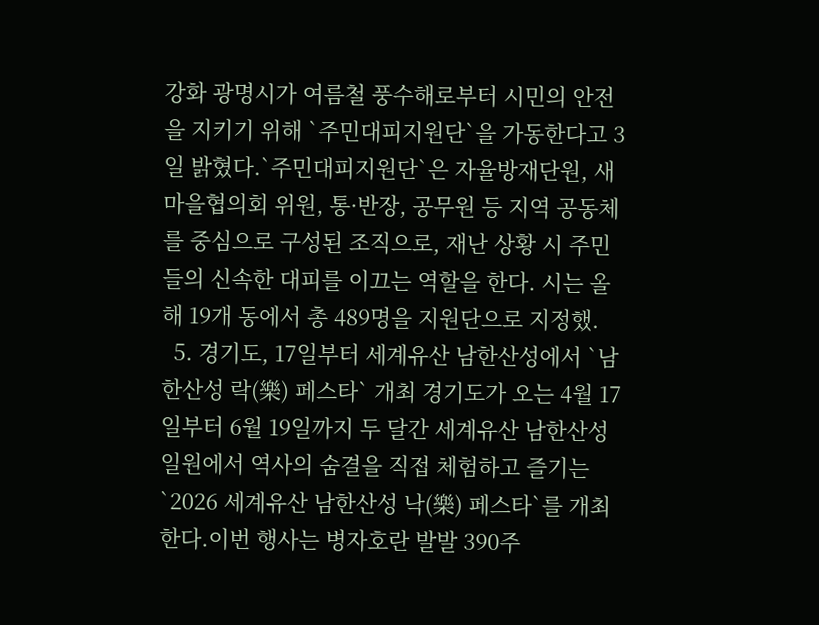강화 광명시가 여름철 풍수해로부터 시민의 안전을 지키기 위해 `주민대피지원단`을 가동한다고 3일 밝혔다.`주민대피지원단`은 자율방재단원, 새마을협의회 위원, 통·반장, 공무원 등 지역 공동체를 중심으로 구성된 조직으로, 재난 상황 시 주민들의 신속한 대피를 이끄는 역할을 한다. 시는 올해 19개 동에서 총 489명을 지원단으로 지정했.
  5. 경기도, 17일부터 세계유산 남한산성에서 `남한산성 락(樂) 페스타` 개최 경기도가 오는 4월 17일부터 6월 19일까지 두 달간 세계유산 남한산성 일원에서 역사의 숨결을 직접 체험하고 즐기는 `2026 세계유산 남한산성 낙(樂) 페스타`를 개최한다.이번 행사는 병자호란 발발 390주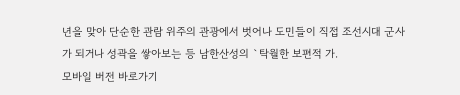년을 맞아 단순한 관람 위주의 관광에서 벗어나 도민들이 직접 조선시대 군사가 되거나 성곽을 쌓아보는 등 남한산성의 `탁월한 보편적 가.
모바일 버전 바로가기